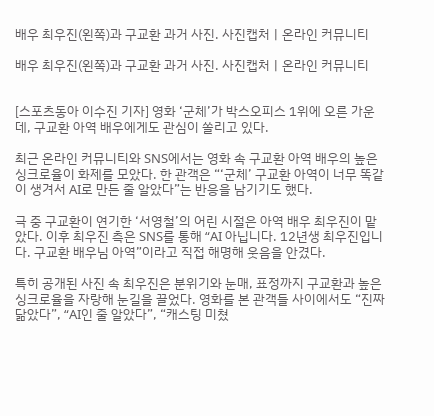배우 최우진(왼쪽)과 구교환 과거 사진. 사진캡처ㅣ온라인 커뮤니티

배우 최우진(왼쪽)과 구교환 과거 사진. 사진캡처ㅣ온라인 커뮤니티


[스포츠동아 이수진 기자] 영화 ‘군체’가 박스오피스 1위에 오른 가운데, 구교환 아역 배우에게도 관심이 쏠리고 있다.

최근 온라인 커뮤니티와 SNS에서는 영화 속 구교환 아역 배우의 높은 싱크로율이 화제를 모았다. 한 관객은 “‘군체’ 구교환 아역이 너무 똑같이 생겨서 AI로 만든 줄 알았다”는 반응을 남기기도 했다.

극 중 구교환이 연기한 ‘서영철’의 어린 시절은 아역 배우 최우진이 맡았다. 이후 최우진 측은 SNS를 통해 “AI 아닙니다. 12년생 최우진입니다. 구교환 배우님 아역”이라고 직접 해명해 웃음을 안겼다.

특히 공개된 사진 속 최우진은 분위기와 눈매, 표정까지 구교환과 높은 싱크로율을 자랑해 눈길을 끌었다. 영화를 본 관객들 사이에서도 “진짜 닮았다”, “AI인 줄 알았다”, “캐스팅 미쳤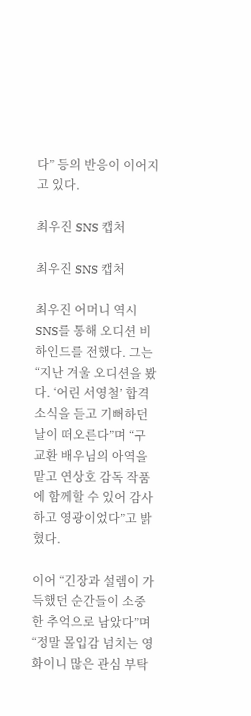다” 등의 반응이 이어지고 있다.

최우진 SNS 캡처

최우진 SNS 캡처

최우진 어머니 역시 SNS를 통해 오디션 비하인드를 전했다. 그는 “지난 겨울 오디션을 봤다. ‘어린 서영철’ 합격 소식을 듣고 기뻐하던 날이 떠오른다”며 “구교환 배우님의 아역을 맡고 연상호 감독 작품에 함께할 수 있어 감사하고 영광이었다”고 밝혔다.

이어 “긴장과 설렘이 가득했던 순간들이 소중한 추억으로 남았다”며 “정말 몰입감 넘치는 영화이니 많은 관심 부탁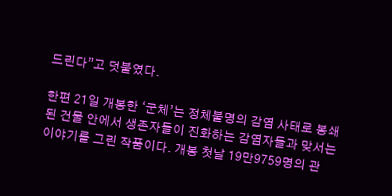드린다”고 덧붙였다.

한편 21일 개봉한 ‘군체’는 정체불명의 감염 사태로 봉쇄된 건물 안에서 생존자들이 진화하는 감염자들과 맞서는 이야기를 그린 작품이다. 개봉 첫날 19만9759명의 관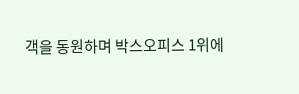객을 동원하며 박스오피스 1위에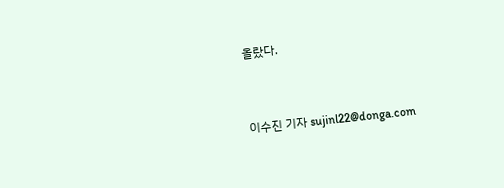올랐다.



이수진 기자 sujinl22@donga.com